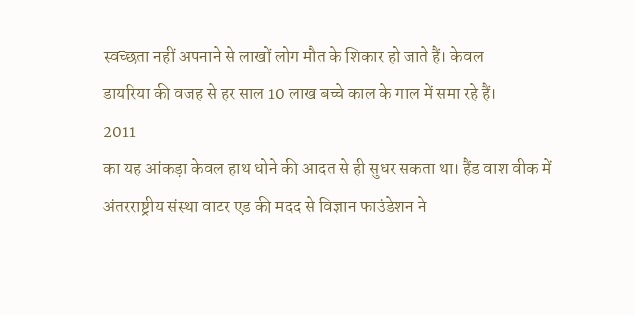स्वच्छता नहीं अपनाने से लाखों लोग मौत के शिकार हो जाते हैं। केवल
डायरिया की वजह से हर साल 10 लाख बच्चे काल के गाल में समा रहे हैं।
2011
का यह आंकड़ा केवल हाथ धोने की आदत से ही सुधर सकता था। हैंड वाश वीक में
अंतरराष्ट्रीय संस्था वाटर एड की मदद से विज्ञान फाउंडेशन ने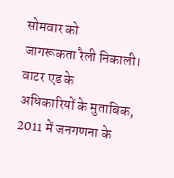सोमवार को
जागरूकता रैली निकाली।
वाटर एड के
अधिकारियों के मुताबिक, 2011 में जनगणना के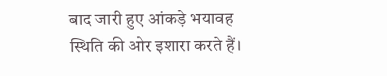बाद जारी हुए आंकड़े भयावह
स्थिति की ओर इशारा करते हैं।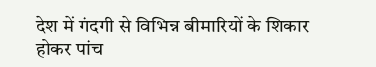देश में गंदगी से विभिन्न बीमारियों के शिकार
होकर पांच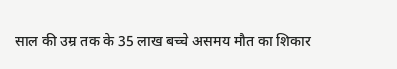साल की उम्र तक के 35 लाख बच्चे असमय मौत का शिकार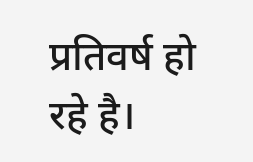प्रतिवर्ष हो
रहे है।